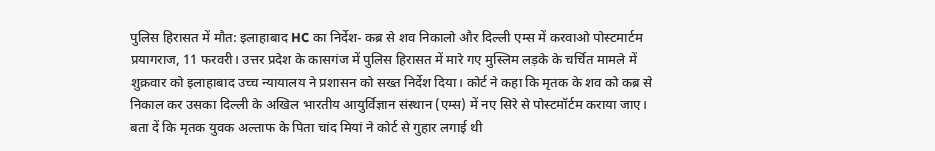पुलिस हिरासत में मौत: इलाहाबाद HC का निर्देश- कब्र से शव निकालो और दिल्ली एम्स में करवाओ पोस्टमार्टम
प्रयागराज, 11 फरवरी। उत्तर प्रदेश के कासगंज में पुलिस हिरासत में मारे गए मुस्लिम लड़के के चर्चित मामले में शुक्रवार को इलाहाबाद उच्च न्यायालय ने प्रशासन को सख्त निर्देश दिया। कोर्ट ने कहा कि मृतक के शव को कब्र से निकाल कर उसका दिल्ली के अखिल भारतीय आयुर्विज्ञान संस्थान (एम्स) में नए सिरे से पोस्टमॉर्टम कराया जाए। बता दें कि मृतक युवक अल्ताफ के पिता चांद मियां ने कोर्ट से गुहार लगाई थी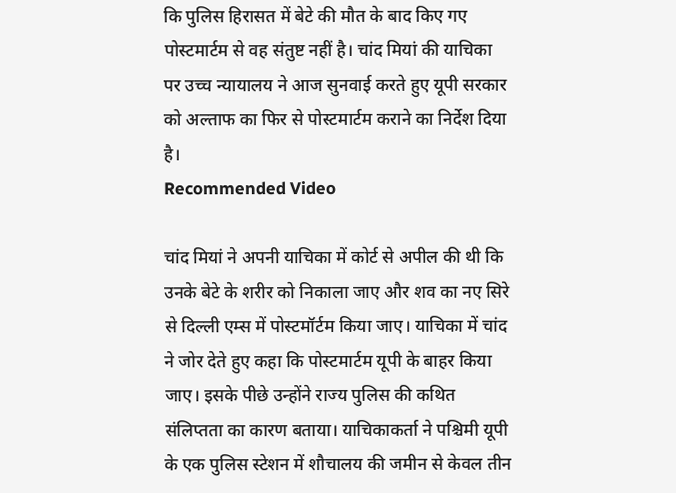कि पुलिस हिरासत में बेटे की मौत के बाद किए गए पोस्टमार्टम से वह संतुष्ट नहीं है। चांद मियां की याचिका पर उच्च न्यायालय ने आज सुनवाई करते हुए यूपी सरकार को अल्ताफ का फिर से पोस्टमार्टम कराने का निर्देश दिया है।
Recommended Video

चांद मियां ने अपनी याचिका में कोर्ट से अपील की थी कि उनके बेटे के शरीर को निकाला जाए और शव का नए सिरे से दिल्ली एम्स में पोस्टमॉर्टम किया जाए। याचिका में चांद ने जोर देते हुए कहा कि पोस्टमार्टम यूपी के बाहर किया जाए। इसके पीछे उन्होंने राज्य पुलिस की कथित संलिप्तता का कारण बताया। याचिकाकर्ता ने पश्चिमी यूपी के एक पुलिस स्टेशन में शौचालय की जमीन से केवल तीन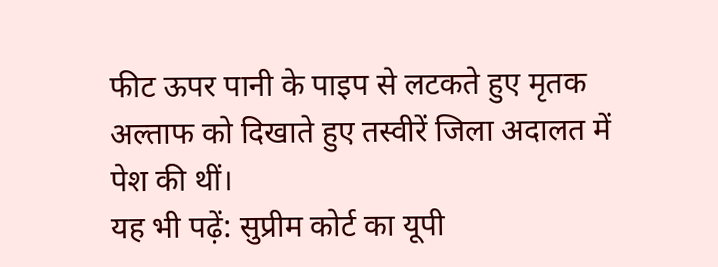फीट ऊपर पानी के पाइप से लटकते हुए मृतक अल्ताफ को दिखाते हुए तस्वीरें जिला अदालत में पेश की थीं।
यह भी पढ़ें: सुप्रीम कोर्ट का यूपी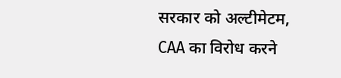सरकार को अल्टीमेटम, CAA का विरोध करने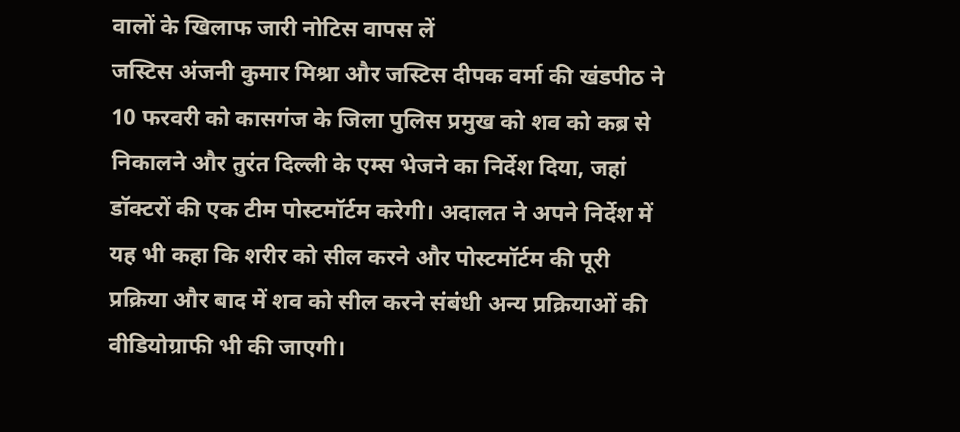वालों के खिलाफ जारी नोटिस वापस लें
जस्टिस अंजनी कुमार मिश्रा और जस्टिस दीपक वर्मा की खंडपीठ ने 10 फरवरी को कासगंज के जिला पुलिस प्रमुख को शव को कब्र से निकालने और तुरंत दिल्ली के एम्स भेजने का निर्देश दिया, जहां डॉक्टरों की एक टीम पोस्टमॉर्टम करेगी। अदालत ने अपने निर्देश में यह भी कहा कि शरीर को सील करने और पोस्टमॉर्टम की पूरी प्रक्रिया और बाद में शव को सील करने संबंधी अन्य प्रक्रियाओं की वीडियोग्राफी भी की जाएगी।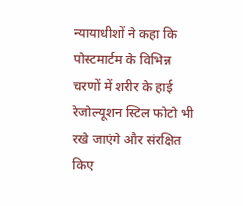न्यायाधीशों ने कहा कि पोस्टमार्टम के विभिन्न चरणों में शरीर के हाई रेजोल्यूशन स्टिल फोटो भी रखे जाएंगे और संरक्षित किए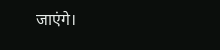जाएंगे।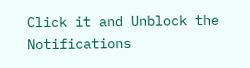Click it and Unblock the Notifications